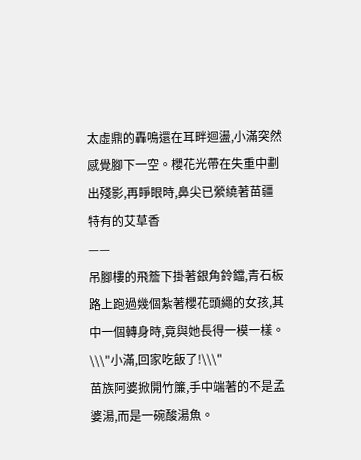太虛鼎的轟鳴還在耳畔迴盪,小滿突然感覺腳下一空。櫻花光帶在失重中劃出殘影,再睜眼時,鼻尖已縈繞著苗疆特有的艾草香
——
吊腳樓的飛簷下掛著銀角鈴鐺,青石板路上跑過幾個紮著櫻花頭繩的女孩,其中一個轉身時,竟與她長得一模一樣。
\\\"小滿,回家吃飯了!\\\"
苗族阿婆掀開竹簾,手中端著的不是孟婆湯,而是一碗酸湯魚。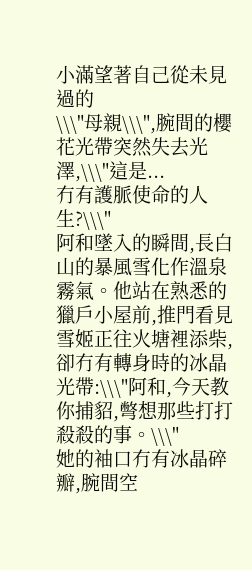小滿望著自己從未見過的
\\\"母親\\\",腕間的櫻花光帶突然失去光澤,\\\"這是...
冇有護脈使命的人生?\\\"
阿和墜入的瞬間,長白山的暴風雪化作溫泉霧氣。他站在熟悉的獵戶小屋前,推門看見雪姬正往火塘裡添柴,卻冇有轉身時的冰晶光帶:\\\"阿和,今天教你捕貂,彆想那些打打殺殺的事。\\\"
她的袖口冇有冰晶碎瓣,腕間空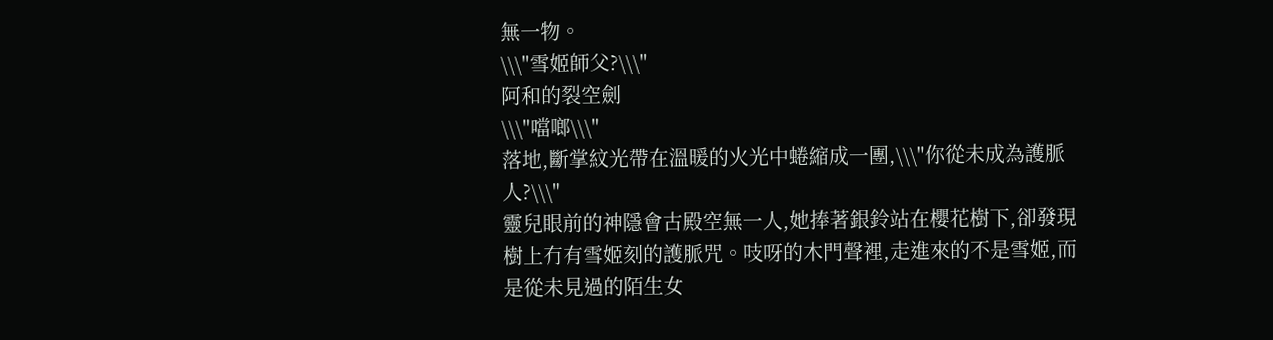無一物。
\\\"雪姬師父?\\\"
阿和的裂空劍
\\\"噹啷\\\"
落地,斷掌紋光帶在溫暖的火光中蜷縮成一團,\\\"你從未成為護脈人?\\\"
靈兒眼前的神隱會古殿空無一人,她捧著銀鈴站在櫻花樹下,卻發現樹上冇有雪姬刻的護脈咒。吱呀的木門聲裡,走進來的不是雪姬,而是從未見過的陌生女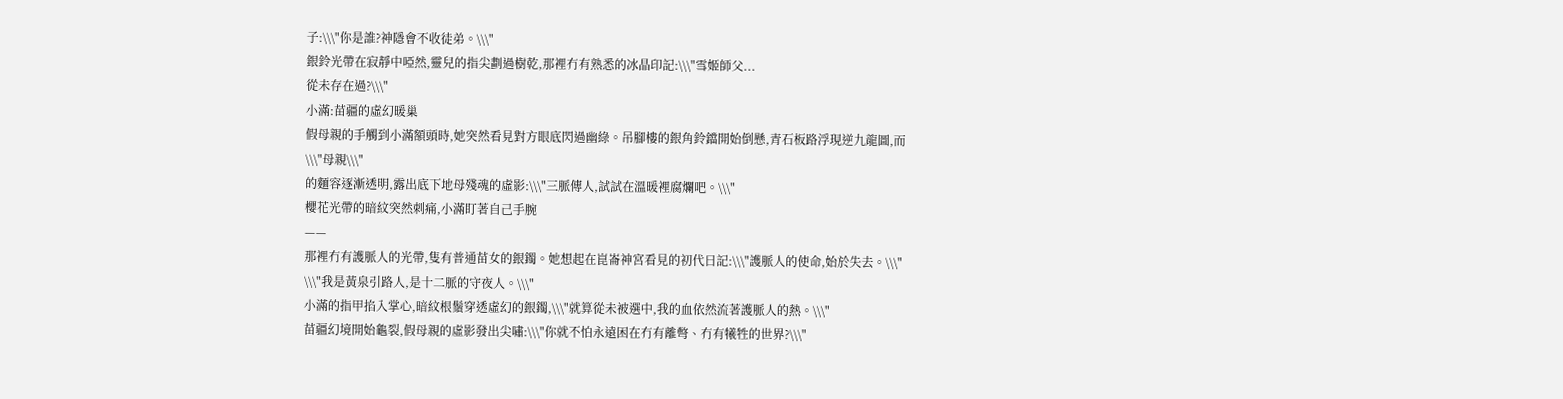子:\\\"你是誰?神隱會不收徒弟。\\\"
銀鈴光帶在寂靜中啞然,靈兒的指尖劃過樹乾,那裡冇有熟悉的冰晶印記:\\\"雪姬師父...
從未存在過?\\\"
小滿:苗疆的虛幻暖巢
假母親的手觸到小滿額頭時,她突然看見對方眼底閃過幽綠。吊腳樓的銀角鈴鐺開始倒懸,青石板路浮現逆九龍圖,而
\\\"母親\\\"
的麵容逐漸透明,露出底下地母殘魂的虛影:\\\"三脈傳人,試試在溫暖裡腐爛吧。\\\"
櫻花光帶的暗紋突然刺痛,小滿盯著自己手腕
——
那裡冇有護脈人的光帶,隻有普通苗女的銀鐲。她想起在崑崙神宮看見的初代日記:\\\"護脈人的使命,始於失去。\\\"
\\\"我是黃泉引路人,是十二脈的守夜人。\\\"
小滿的指甲掐入掌心,暗紋根鬚穿透虛幻的銀鐲,\\\"就算從未被選中,我的血依然流著護脈人的熱。\\\"
苗疆幻境開始龜裂,假母親的虛影發出尖嘯:\\\"你就不怕永遠困在冇有離彆、冇有犧牲的世界?\\\"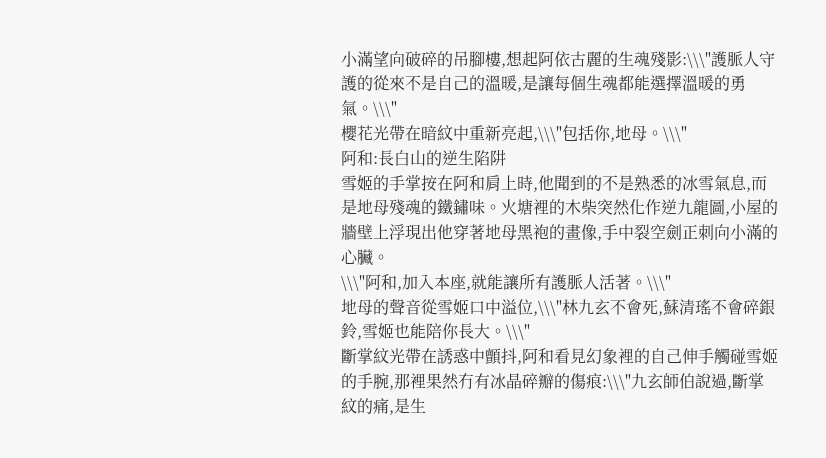小滿望向破碎的吊腳樓,想起阿依古麗的生魂殘影:\\\"護脈人守護的從來不是自己的溫暖,是讓每個生魂都能選擇溫暖的勇氣。\\\"
櫻花光帶在暗紋中重新亮起,\\\"包括你,地母。\\\"
阿和:長白山的逆生陷阱
雪姬的手掌按在阿和肩上時,他聞到的不是熟悉的冰雪氣息,而是地母殘魂的鐵鏽味。火塘裡的木柴突然化作逆九龍圖,小屋的牆壁上浮現出他穿著地母黑袍的畫像,手中裂空劍正刺向小滿的心臟。
\\\"阿和,加入本座,就能讓所有護脈人活著。\\\"
地母的聲音從雪姬口中溢位,\\\"林九玄不會死,蘇清瑤不會碎銀鈴,雪姬也能陪你長大。\\\"
斷掌紋光帶在誘惑中顫抖,阿和看見幻象裡的自己伸手觸碰雪姬的手腕,那裡果然冇有冰晶碎瓣的傷痕:\\\"九玄師伯說過,斷掌紋的痛,是生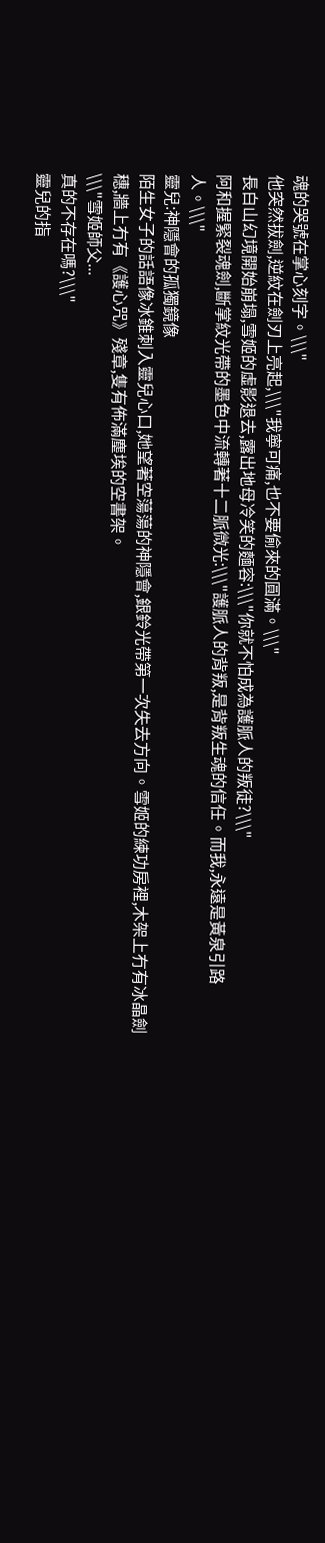魂的哭號在掌心刻字。\\\"
他突然拔劍,逆紋在劍刃上亮起,\\\"我寧可痛,也不要偷來的圓滿。\\\"
長白山幻境開始崩塌,雪姬的虛影退去,露出地母冷笑的麵容:\\\"你就不怕成為護脈人的叛徒?\\\"
阿和握緊裂魂劍,斷掌紋光帶的墨色中流轉著十二脈微光:\\\"護脈人的背叛,是背叛生魂的信任。而我,永遠是黃泉引路人。\\\"
靈兒:神隱會的孤獨鏡像
陌生女子的話語像冰錐刺入靈兒心口,她望著空蕩蕩的神隱會,銀鈴光帶第一次失去方向。雪姬的練功房裡,木架上冇有冰晶劍穗,牆上冇有《護心咒》殘章,隻有佈滿塵埃的空書架。
\\\"雪姬師父...
真的不存在嗎?\\\"
靈兒的指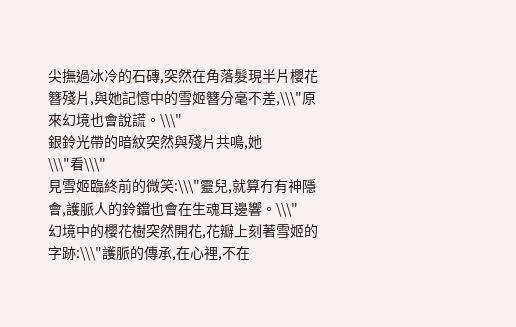尖撫過冰冷的石磚,突然在角落髮現半片櫻花簪殘片,與她記憶中的雪姬簪分毫不差,\\\"原來幻境也會說謊。\\\"
銀鈴光帶的暗紋突然與殘片共鳴,她
\\\"看\\\"
見雪姬臨終前的微笑:\\\"靈兒,就算冇有神隱會,護脈人的鈴鐺也會在生魂耳邊響。\\\"
幻境中的櫻花樹突然開花,花瓣上刻著雪姬的字跡:\\\"護脈的傳承,在心裡,不在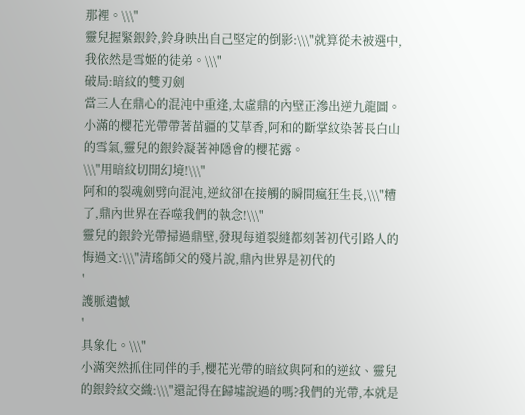那裡。\\\"
靈兒握緊銀鈴,鈴身映出自己堅定的倒影:\\\"就算從未被選中,我依然是雪姬的徒弟。\\\"
破局:暗紋的雙刃劍
當三人在鼎心的混沌中重逢,太虛鼎的內壁正滲出逆九龍圖。小滿的櫻花光帶帶著苗疆的艾草香,阿和的斷掌紋染著長白山的雪氣,靈兒的銀鈴凝著神隱會的櫻花露。
\\\"用暗紋切開幻境!\\\"
阿和的裂魂劍劈向混沌,逆紋卻在接觸的瞬間瘋狂生長,\\\"糟了,鼎內世界在吞噬我們的執念!\\\"
靈兒的銀鈴光帶掃過鼎壁,發現每道裂縫都刻著初代引路人的悔過文:\\\"清瑤師父的殘片說,鼎內世界是初代的
'
護脈遺憾
'
具象化。\\\"
小滿突然抓住同伴的手,櫻花光帶的暗紋與阿和的逆紋、靈兒的銀鈴紋交織:\\\"還記得在歸墟說過的嗎?我們的光帶,本就是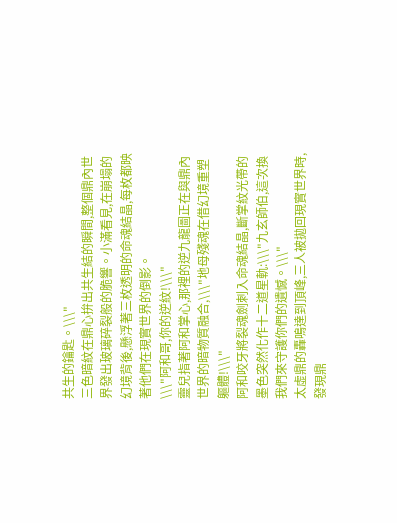共生的鑰匙。\\\"
三色暗紋在鼎心拚出共生結的瞬間,整個鼎內世界發出玻璃碎裂般的脆響。小滿看見,在崩塌的幻境背後,懸浮著三枚透明的命魂結晶,每枚都映著他們在現實世界的倒影。
\\\"阿和哥,你的逆紋!\\\"
靈兒指著阿和掌心,那裡的逆九龍圖正在與鼎內世界的暗物質融合,\\\"地母殘魂在借幻境重塑軀體!\\\"
阿和咬牙將裂魂劍刺入命魂結晶,斷掌紋光帶的墨色突然化作十二道星軌:\\\"九玄師伯,這次換我們來守護你們的遺憾。\\\"
太虛鼎的轟鳴達到頂峰,三人被拋回現實世界時,發現鼎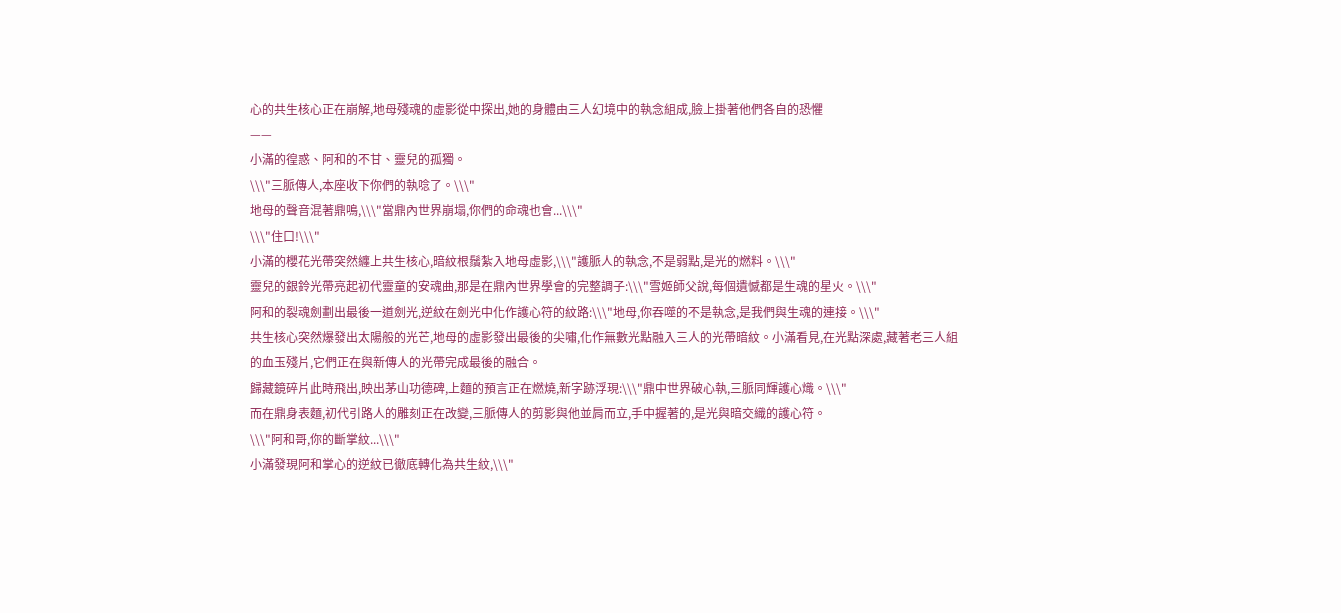心的共生核心正在崩解,地母殘魂的虛影從中探出,她的身體由三人幻境中的執念組成,臉上掛著他們各自的恐懼
——
小滿的徨惑、阿和的不甘、靈兒的孤獨。
\\\"三脈傳人,本座收下你們的執唸了。\\\"
地母的聲音混著鼎鳴,\\\"當鼎內世界崩塌,你們的命魂也會...\\\"
\\\"住口!\\\"
小滿的櫻花光帶突然纏上共生核心,暗紋根鬚紮入地母虛影,\\\"護脈人的執念,不是弱點,是光的燃料。\\\"
靈兒的銀鈴光帶亮起初代靈童的安魂曲,那是在鼎內世界學會的完整調子:\\\"雪姬師父說,每個遺憾都是生魂的星火。\\\"
阿和的裂魂劍劃出最後一道劍光,逆紋在劍光中化作護心符的紋路:\\\"地母,你吞噬的不是執念,是我們與生魂的連接。\\\"
共生核心突然爆發出太陽般的光芒,地母的虛影發出最後的尖嘯,化作無數光點融入三人的光帶暗紋。小滿看見,在光點深處,藏著老三人組的血玉殘片,它們正在與新傳人的光帶完成最後的融合。
歸藏鏡碎片此時飛出,映出茅山功德碑,上麵的預言正在燃燒,新字跡浮現:\\\"鼎中世界破心執,三脈同輝護心熾。\\\"
而在鼎身表麵,初代引路人的雕刻正在改變,三脈傳人的剪影與他並肩而立,手中握著的,是光與暗交織的護心符。
\\\"阿和哥,你的斷掌紋...\\\"
小滿發現阿和掌心的逆紋已徹底轉化為共生紋,\\\"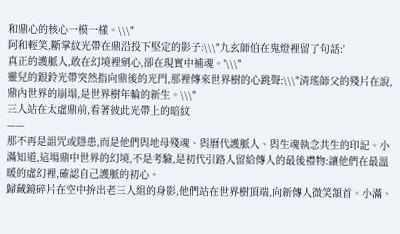和鼎心的核心一模一樣。\\\"
阿和輕笑,斷掌紋光帶在鼎沿投下堅定的影子:\\\"九玄師伯在鬼燈裡留了句話:'
真正的護脈人,敢在幻境裡剜心,卻在現實中補魂。'\\\"
靈兒的銀鈴光帶突然指向鼎後的光門,那裡傳來世界樹的心跳聲:\\\"清瑤師父的殘片在說,鼎內世界的崩塌,是世界樹年輪的新生。\\\"
三人站在太虛鼎前,看著彼此光帶上的暗紋
——
那不再是詛咒或隱患,而是他們與地母殘魂、與曆代護脈人、與生魂執念共生的印記。小滿知道,這場鼎中世界的幻境,不是考驗,是初代引路人留給傳人的最後禮物:讓他們在最溫暖的虛幻裡,確認自己護脈的初心。
歸藏鏡碎片在空中拚出老三人組的身影,他們站在世界樹頂端,向新傳人微笑頷首。小滿、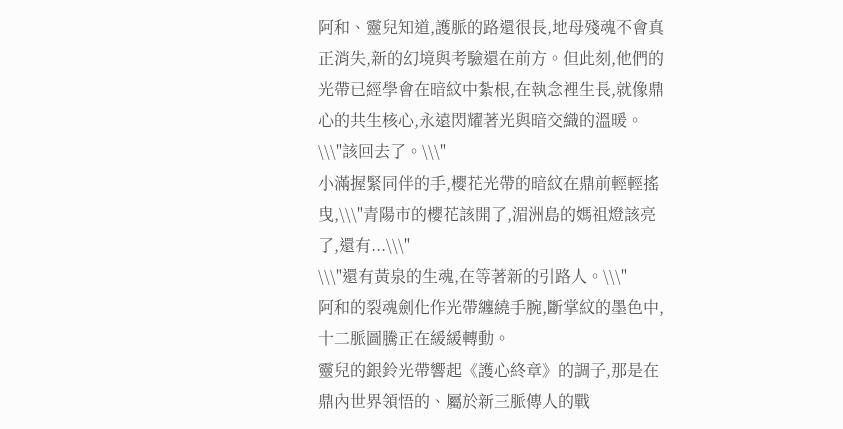阿和、靈兒知道,護脈的路還很長,地母殘魂不會真正消失,新的幻境與考驗還在前方。但此刻,他們的光帶已經學會在暗紋中紮根,在執念裡生長,就像鼎心的共生核心,永遠閃耀著光與暗交織的溫暖。
\\\"該回去了。\\\"
小滿握緊同伴的手,櫻花光帶的暗紋在鼎前輕輕搖曳,\\\"青陽市的櫻花該開了,湄洲島的媽祖燈該亮了,還有...\\\"
\\\"還有黃泉的生魂,在等著新的引路人。\\\"
阿和的裂魂劍化作光帶纏繞手腕,斷掌紋的墨色中,十二脈圖騰正在緩緩轉動。
靈兒的銀鈴光帶響起《護心終章》的調子,那是在鼎內世界領悟的、屬於新三脈傳人的戰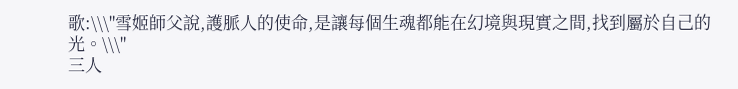歌:\\\"雪姬師父說,護脈人的使命,是讓每個生魂都能在幻境與現實之間,找到屬於自己的光。\\\"
三人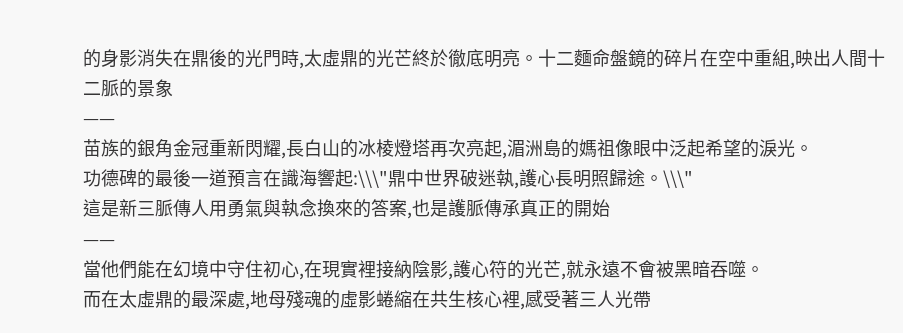的身影消失在鼎後的光門時,太虛鼎的光芒終於徹底明亮。十二麵命盤鏡的碎片在空中重組,映出人間十二脈的景象
——
苗族的銀角金冠重新閃耀,長白山的冰棱燈塔再次亮起,湄洲島的媽祖像眼中泛起希望的淚光。
功德碑的最後一道預言在識海響起:\\\"鼎中世界破迷執,護心長明照歸途。\\\"
這是新三脈傳人用勇氣與執念換來的答案,也是護脈傳承真正的開始
——
當他們能在幻境中守住初心,在現實裡接納陰影,護心符的光芒,就永遠不會被黑暗吞噬。
而在太虛鼎的最深處,地母殘魂的虛影蜷縮在共生核心裡,感受著三人光帶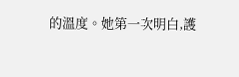的溫度。她第一次明白,護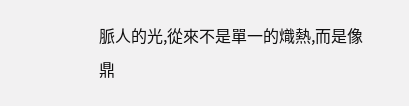脈人的光,從來不是單一的熾熱,而是像鼎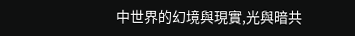中世界的幻境與現實,光與暗共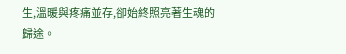生,溫暖與疼痛並存,卻始終照亮著生魂的歸途。